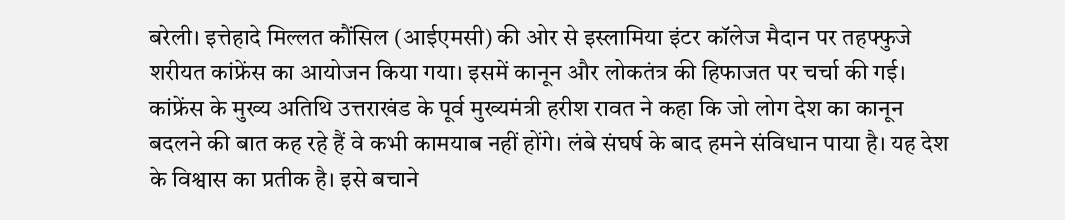बरेली। इत्तेहादे मिल्लत कौंसिल (आईएमसी) की ओर से इस्लामिया इंटर कॉलेज मैदान पर तहफ्फुजे शरीयत कांफ्रेंस का आयोजन किया गया। इसमें कानून और लोकतंत्र की हिफाजत पर चर्चा की गई। कांफ्रेंस के मुख्य अतिथि उत्तराखंड के पूर्व मुख्यमंत्री हरीश रावत ने कहा कि जो लोग देश का कानून बदलने की बात कह रहे हैं वे कभी कामयाब नहीं होंगे। लंबे संघर्ष के बाद हमने संविधान पाया है। यह देश के विश्वास का प्रतीक है। इसे बचाने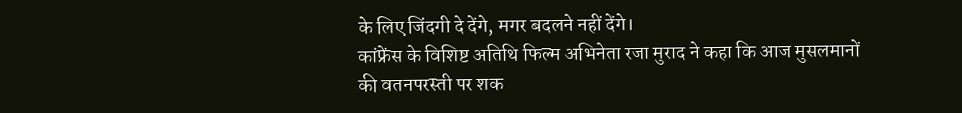के लिए जिंदगी दे देंगे, मगर बदलने नहीं देंगे।
कांफ्रेंस के विशिष्ट अतिथि फिल्म अभिनेता रजा मुराद ने कहा कि आज मुसलमानों की वतनपरस्ती पर शक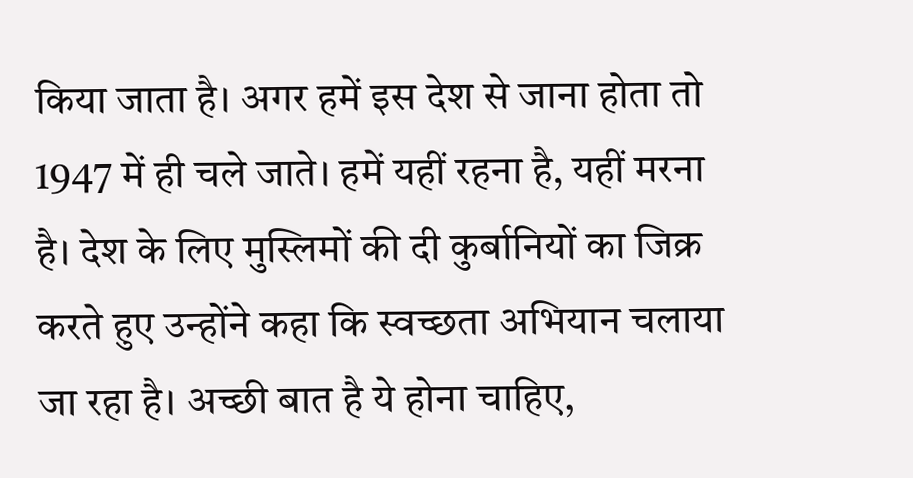किया जाता है। अगर हमें इस देश से जाना होता तो 1947 में ही चले जाते। हमें यहीं रहना है, यहीं मरना है। देश के लिए मुस्लिमों की दी कुर्बानियों का जिक्र करते हुए उन्होंने कहा कि स्वच्छता अभियान चलाया जा रहा है। अच्छी बात है ये होना चाहिए,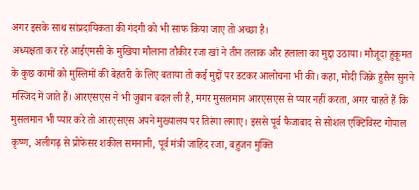अगर इसके साथ सांप्रदायिकता की गंदगी को भी साफ किया जाए तो अच्छा है।
अध्यक्षता कर रहे आईएमसी के मुखिया मौलाना तौकीर रजा खां ने तीन तलाक और हलाला का मुद्दा उठाया। मौजूदा हुकूमत के कुछ कामों को मुस्लिमों की बेहतरी के लिए बताया तो कई मुद्दों पर डटकर आलोचना भी की। कहा, मोदी जिक्रे हुसैन सुनने मस्जिद में जाते हैं। आरएसएस ने भी जुबान बदल ली है, मगर मुसलमान आरएसएस से प्यार नहीं करता, अगर चाहते हैं कि मुसलमान भी प्यार करे तो आरएसएस अपने मुख्यालय पर तिरंगा लगाए। इससे पूर्व फैजाबाद से सोशल एक्टिविस्ट गोपाल कृष्ण, अलीगढ़ से प्रोफेसर शकील समनानी, पूर्व मंत्री जाहिद रजा, बहुजन मुक्ति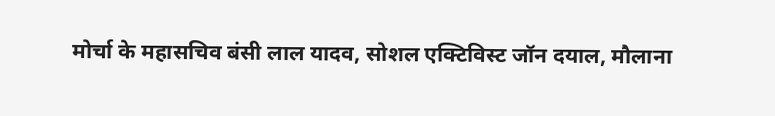मोर्चा के महासचिव बंसी लाल यादव, सोशल एक्टिविस्ट जॉन दयाल, मौलाना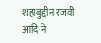शहाबुद्दीन रजवी आदि ने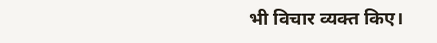भी विचार व्यक्त किए।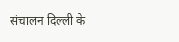संचालन दिल्ली के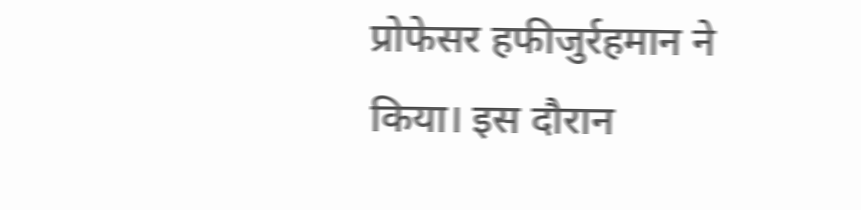प्रोफेसर हफीजुर्रहमान ने किया। इस दौरान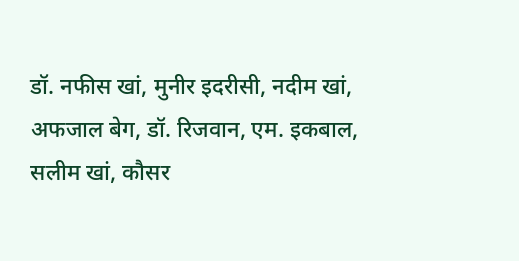डॉ. नफीस खां, मुनीर इदरीसी, नदीम खां, अफजाल बेग, डॉ. रिजवान, एम. इकबाल, सलीम खां, कौसर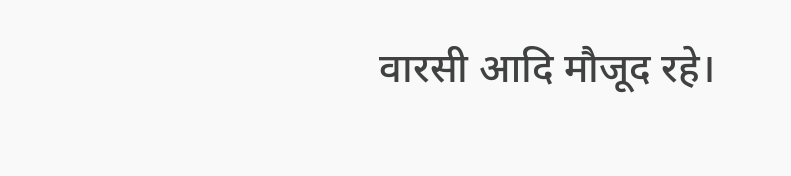वारसी आदि मौजूद रहे।